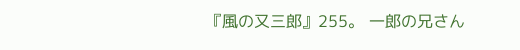『風の又三郎』255。 一郎の兄さん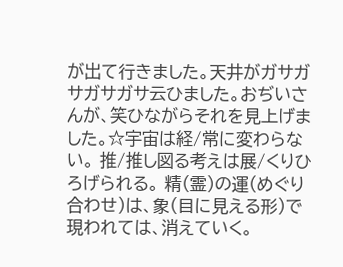が出て行きました。天井がガサガサガサガサ云ひました。おぢいさんが、笑ひながらそれを見上げました。☆宇宙は経/常に変わらない。 推/推し図る考えは展/くりひろげられる。 精(霊)の運(めぐり合わせ)は、象(目に見える形)で現われては、消えていく。